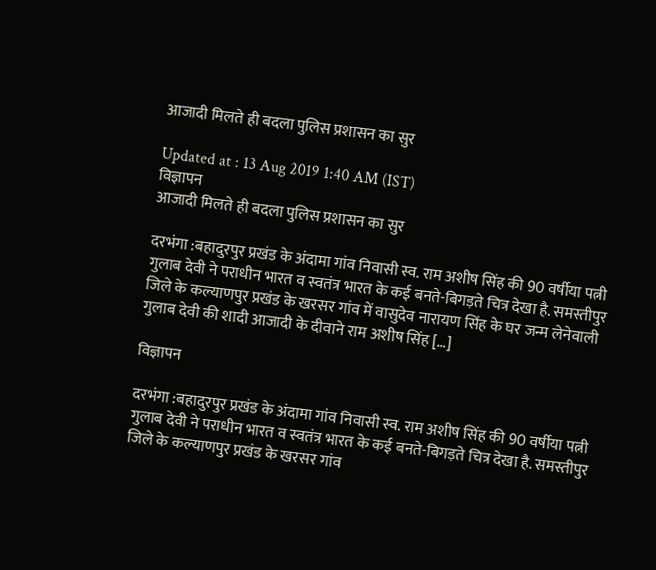आजादी मिलते ही बदला पुलिस प्रशासन का सुर

Updated at : 13 Aug 2019 1:40 AM (IST)
विज्ञापन
आजादी मिलते ही बदला पुलिस प्रशासन का सुर

दरभंगा :बहादुरपुर प्रखंड के अंदामा गांव निवासी स्व. राम अशीष सिंह की 90 वर्षीया पत्नी गुलाब देवी ने पराधीन भारत व स्वतंत्र भारत के कई बनते-बिगड़ते चित्र देखा है. समस्तीपुर जिले के कल्याणपुर प्रखंड के खरसर गांव में वासुदेव नारायण सिंह के घर जन्म लेनेवाली गुलाब देवी की शादी आजादी के दीवाने राम अशीष सिंह […]

विज्ञापन

दरभंगा :बहादुरपुर प्रखंड के अंदामा गांव निवासी स्व. राम अशीष सिंह की 90 वर्षीया पत्नी गुलाब देवी ने पराधीन भारत व स्वतंत्र भारत के कई बनते-बिगड़ते चित्र देखा है. समस्तीपुर जिले के कल्याणपुर प्रखंड के खरसर गांव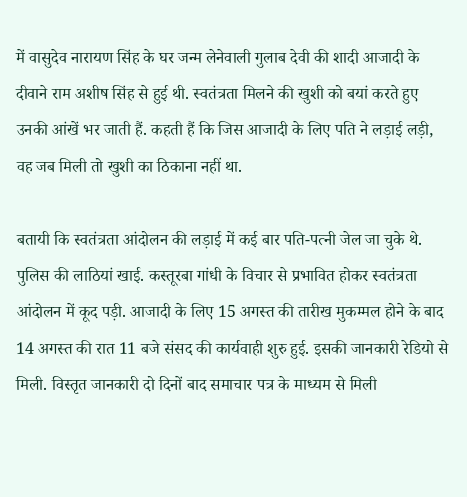में वासुदेव नारायण सिंह के घर जन्म लेनेवाली गुलाब देवी की शादी आजादी के दीवाने राम अशीष सिंह से हुई थी. स्वतंत्रता मिलने की खुशी को बयां करते हुए उनकी आंखें भर जाती हैं. कहती हैं कि जिस आजादी के लिए पति ने लड़ाई लड़ी, वह जब मिली तो खुशी का ठिकाना नहीं था.

बतायी कि स्वतंत्रता आंदोलन की लड़ाई में कई बार पति-पत्नी जेल जा चुके थे. पुलिस की लाठियां खाई. कस्तूरबा गांधी के विचार से प्रभावित होकर स्वतंत्रता आंदोलन में कूद पड़ी. आजादी के लिए 15 अगस्त की तारीख मुकम्मल होने के बाद 14 अगस्त की रात 11 बजे संसद की कार्यवाही शुरु हुई. इसकी जानकारी रेडियो से मिली. विस्तृत जानकारी दो दिनों बाद समाचार पत्र के माध्यम से मिली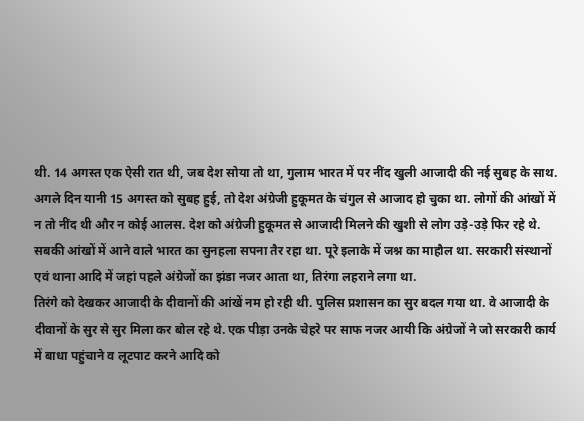थी. 14 अगस्त एक ऐसी रात थी, जब देश सोया तो था, गुलाम भारत में पर नींद खुली आजादी की नई सुबह के साथ.
अगले दिन यानी 15 अगस्त को सुबह हुई, तो देश अंग्रेजी हुकूमत के चंगुल से आजाद हो चुका था. लोगों की आंखों में न तो नींद थी और न कोई आलस. देश को अंग्रेजी हुकूमत से आजादी मिलने की खुशी से लोग उड़े-उड़े फिर रहे थे. सबकी आंखों में आने वाले भारत का सुनहला सपना तैर रहा था. पूरे इलाके में जश्न का माहौल था. सरकारी संस्थानों एवं थाना आदि में जहां पहले अंग्रेजों का झंडा नजर आता था, तिरंगा लहराने लगा था.
तिरंगे को देखकर आजादी के दीवानों की आंखें नम हो रही थी. पुलिस प्रशासन का सुर बदल गया था. वे आजादी के दीवानों के सुर से सुर मिला कर बोल रहे थे. एक पीड़ा उनके चेहरे पर साफ नजर आयी कि अंग्रेजों ने जो सरकारी कार्य में बाधा पहुंचाने व लूटपाट करने आदि को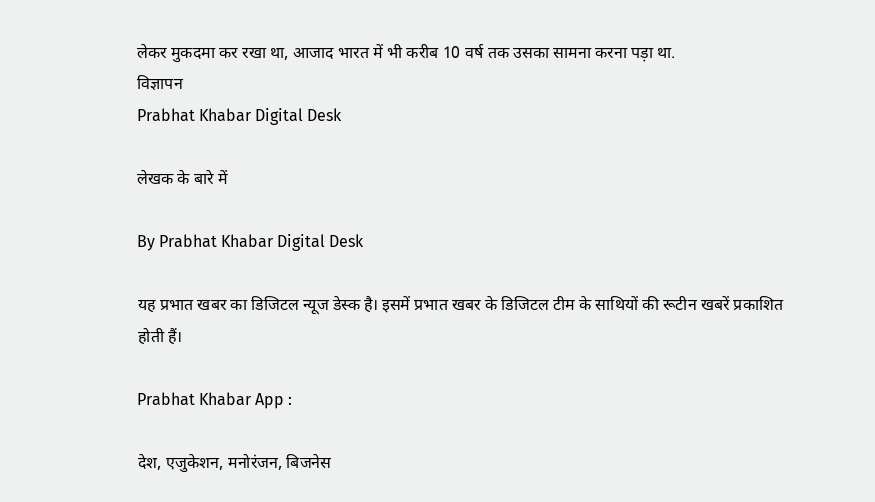लेकर मुकदमा कर रखा था, आजाद भारत में भी करीब 10 वर्ष तक उसका सामना करना पड़ा था.
विज्ञापन
Prabhat Khabar Digital Desk

लेखक के बारे में

By Prabhat Khabar Digital Desk

यह प्रभात खबर का डिजिटल न्यूज डेस्क है। इसमें प्रभात खबर के डिजिटल टीम के साथियों की रूटीन खबरें प्रकाशित होती हैं।

Prabhat Khabar App :

देश, एजुकेशन, मनोरंजन, बिजनेस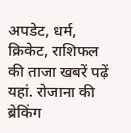अपडेट, धर्म, क्रिकेट, राशिफल की ताजा खबरें पढ़ें यहां. रोजाना की ब्रेकिंग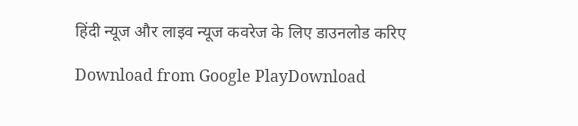हिंदी न्यूज और लाइव न्यूज कवरेज के लिए डाउनलोड करिए

Download from Google PlayDownload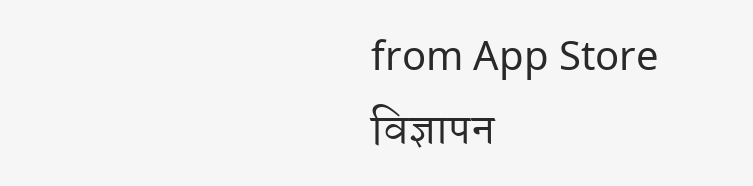from App Store
विज्ञापन